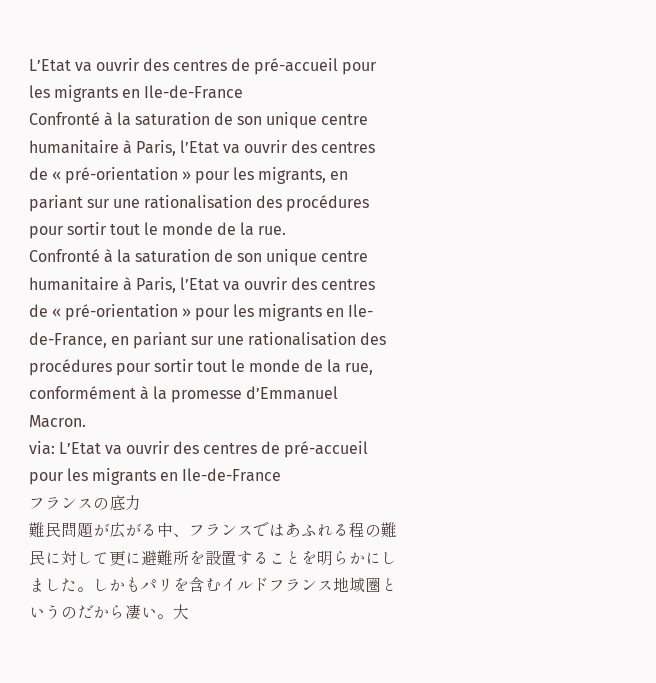L’Etat va ouvrir des centres de pré-accueil pour les migrants en Ile-de-France
Confronté à la saturation de son unique centre humanitaire à Paris, l’Etat va ouvrir des centres de « pré-orientation » pour les migrants, en pariant sur une rationalisation des procédures pour sortir tout le monde de la rue.
Confronté à la saturation de son unique centre humanitaire à Paris, l’Etat va ouvrir des centres de « pré-orientation » pour les migrants en Ile-de-France, en pariant sur une rationalisation des procédures pour sortir tout le monde de la rue, conformément à la promesse d’Emmanuel Macron.
via: L’Etat va ouvrir des centres de pré-accueil pour les migrants en Ile-de-France
フランスの底力
難民問題が広がる中、フランスではあふれる程の難民に対して更に避難所を設置することを明らかにしました。しかもパリを含むイルドフランス地域圏というのだから凄い。大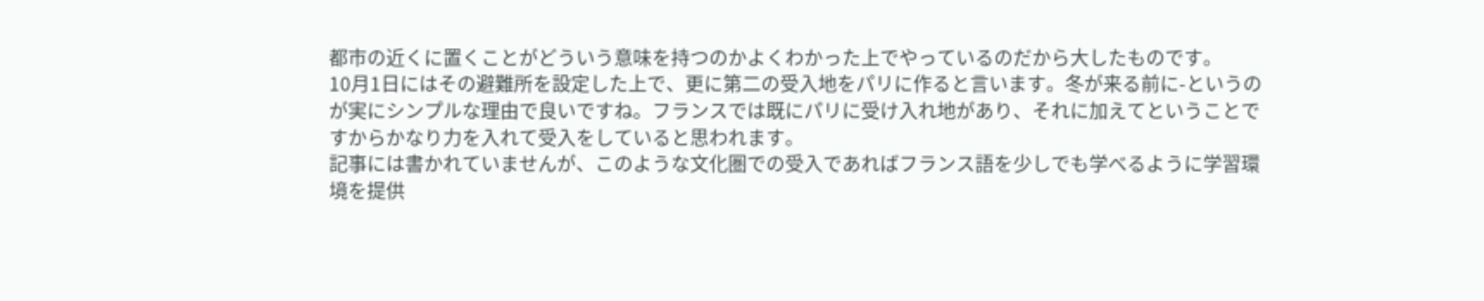都市の近くに置くことがどういう意味を持つのかよくわかった上でやっているのだから大したものです。
10月1日にはその避難所を設定した上で、更に第二の受入地をパリに作ると言います。冬が来る前に-というのが実にシンプルな理由で良いですね。フランスでは既にパリに受け入れ地があり、それに加えてということですからかなり力を入れて受入をしていると思われます。
記事には書かれていませんが、このような文化圏での受入であればフランス語を少しでも学べるように学習環境を提供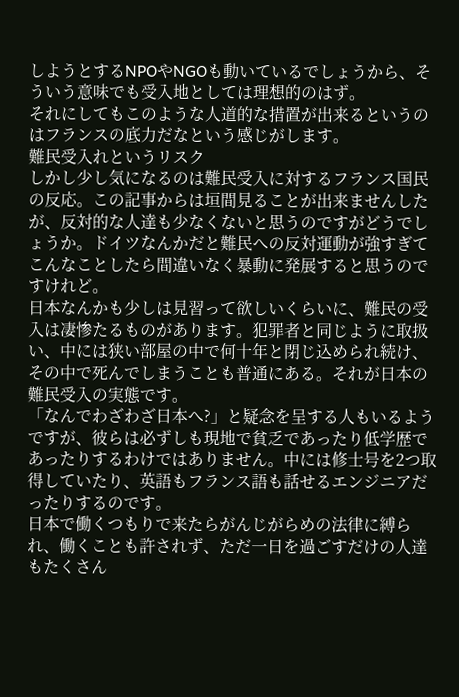しようとするNPOやNGOも動いているでしょうから、そういう意味でも受入地としては理想的のはず。
それにしてもこのような人道的な措置が出来るというのはフランスの底力だなという感じがします。
難民受入れというリスク
しかし少し気になるのは難民受入に対するフランス国民の反応。この記事からは垣間見ることが出来ませんしたが、反対的な人達も少なくないと思うのですがどうでしょうか。ドイツなんかだと難民への反対運動が強すぎてこんなことしたら間違いなく暴動に発展すると思うのですけれど。
日本なんかも少しは見習って欲しいくらいに、難民の受入は凄惨たるものがあります。犯罪者と同じように取扱い、中には狭い部屋の中で何十年と閉じ込められ続け、その中で死んでしまうことも普通にある。それが日本の難民受入の実態です。
「なんでわざわざ日本へ?」と疑念を呈する人もいるようですが、彼らは必ずしも現地で貧乏であったり低学歴であったりするわけではありません。中には修士号を2つ取得していたり、英語もフランス語も話せるエンジニアだったりするのです。
日本で働くつもりで来たらがんじがらめの法律に縛られ、働くことも許されず、ただ一日を過ごすだけの人達もたくさん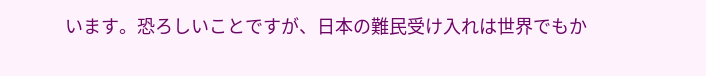います。恐ろしいことですが、日本の難民受け入れは世界でもか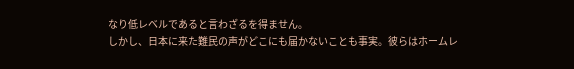なり低レベルであると言わざるを得ません。
しかし、日本に来た難民の声がどこにも届かないことも事実。彼らはホームレ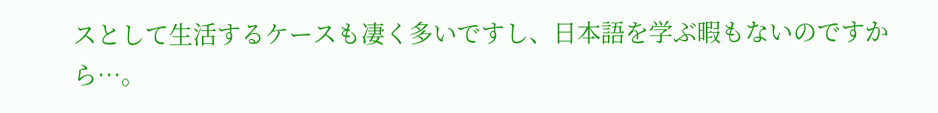スとして生活するケースも凄く多いですし、日本語を学ぶ暇もないのですから…。